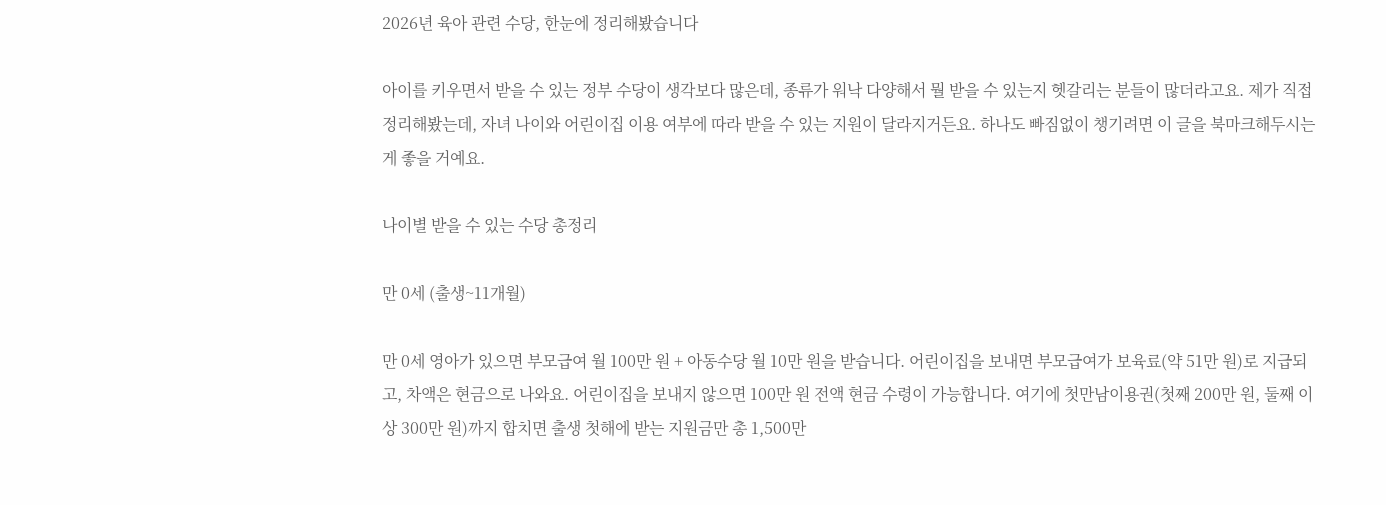2026년 육아 관련 수당, 한눈에 정리해봤습니다

아이를 키우면서 받을 수 있는 정부 수당이 생각보다 많은데, 종류가 워낙 다양해서 뭘 받을 수 있는지 헷갈리는 분들이 많더라고요. 제가 직접 정리해봤는데, 자녀 나이와 어린이집 이용 여부에 따라 받을 수 있는 지원이 달라지거든요. 하나도 빠짐없이 챙기려면 이 글을 북마크해두시는 게 좋을 거예요.

나이별 받을 수 있는 수당 총정리

만 0세 (출생~11개월)

만 0세 영아가 있으면 부모급여 월 100만 원 + 아동수당 월 10만 원을 받습니다. 어린이집을 보내면 부모급여가 보육료(약 51만 원)로 지급되고, 차액은 현금으로 나와요. 어린이집을 보내지 않으면 100만 원 전액 현금 수령이 가능합니다. 여기에 첫만남이용권(첫째 200만 원, 둘째 이상 300만 원)까지 합치면 출생 첫해에 받는 지원금만 총 1,500만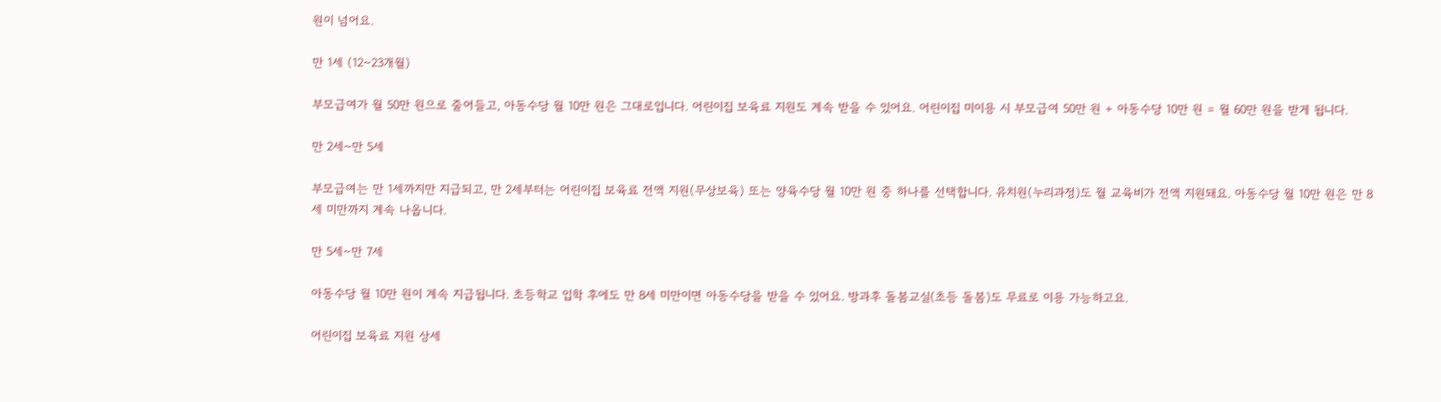원이 넘어요.

만 1세 (12~23개월)

부모급여가 월 50만 원으로 줄어들고, 아동수당 월 10만 원은 그대로입니다. 어린이집 보육료 지원도 계속 받을 수 있어요. 어린이집 미이용 시 부모급여 50만 원 + 아동수당 10만 원 = 월 60만 원을 받게 됩니다.

만 2세~만 5세

부모급여는 만 1세까지만 지급되고, 만 2세부터는 어린이집 보육료 전액 지원(무상보육) 또는 양육수당 월 10만 원 중 하나를 선택합니다. 유치원(누리과정)도 월 교육비가 전액 지원돼요. 아동수당 월 10만 원은 만 8세 미만까지 계속 나옵니다.

만 5세~만 7세

아동수당 월 10만 원이 계속 지급됩니다. 초등학교 입학 후에도 만 8세 미만이면 아동수당을 받을 수 있어요. 방과후 돌봄교실(초등 돌봄)도 무료로 이용 가능하고요.

어린이집 보육료 지원 상세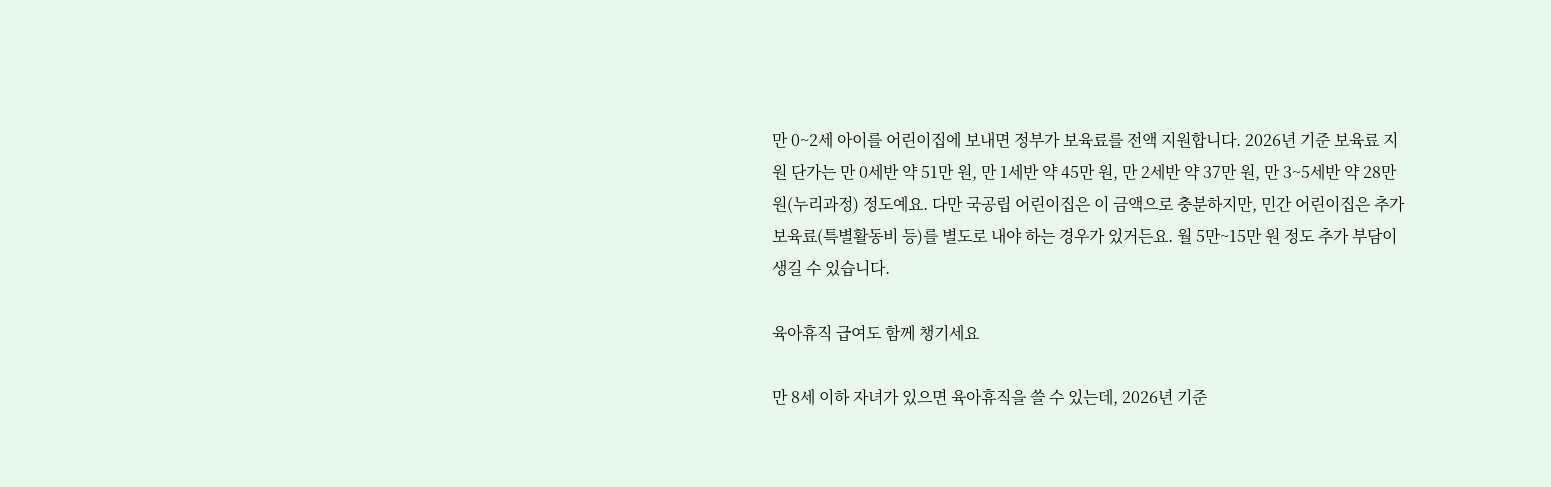만 0~2세 아이를 어린이집에 보내면 정부가 보육료를 전액 지원합니다. 2026년 기준 보육료 지원 단가는 만 0세반 약 51만 원, 만 1세반 약 45만 원, 만 2세반 약 37만 원, 만 3~5세반 약 28만 원(누리과정) 정도예요. 다만 국공립 어린이집은 이 금액으로 충분하지만, 민간 어린이집은 추가 보육료(특별활동비 등)를 별도로 내야 하는 경우가 있거든요. 월 5만~15만 원 정도 추가 부담이 생길 수 있습니다.

육아휴직 급여도 함께 챙기세요

만 8세 이하 자녀가 있으면 육아휴직을 쓸 수 있는데, 2026년 기준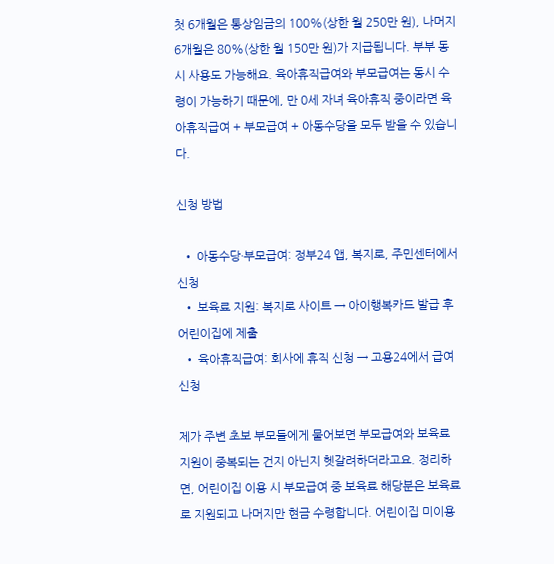첫 6개월은 통상임금의 100%(상한 월 250만 원), 나머지 6개월은 80%(상한 월 150만 원)가 지급됩니다. 부부 동시 사용도 가능해요. 육아휴직급여와 부모급여는 동시 수령이 가능하기 때문에, 만 0세 자녀 육아휴직 중이라면 육아휴직급여 + 부모급여 + 아동수당을 모두 받을 수 있습니다.

신청 방법

  • 아동수당·부모급여: 정부24 앱, 복지로, 주민센터에서 신청
  • 보육료 지원: 복지로 사이트 → 아이행복카드 발급 후 어린이집에 제출
  • 육아휴직급여: 회사에 휴직 신청 → 고용24에서 급여 신청

제가 주변 초보 부모들에게 물어보면 부모급여와 보육료 지원이 중복되는 건지 아닌지 헷갈려하더라고요. 정리하면, 어린이집 이용 시 부모급여 중 보육료 해당분은 보육료로 지원되고 나머지만 현금 수령합니다. 어린이집 미이용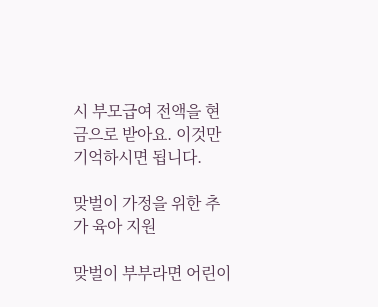시 부모급여 전액을 현금으로 받아요. 이것만 기억하시면 됩니다.

맞벌이 가정을 위한 추가 육아 지원

맞벌이 부부라면 어린이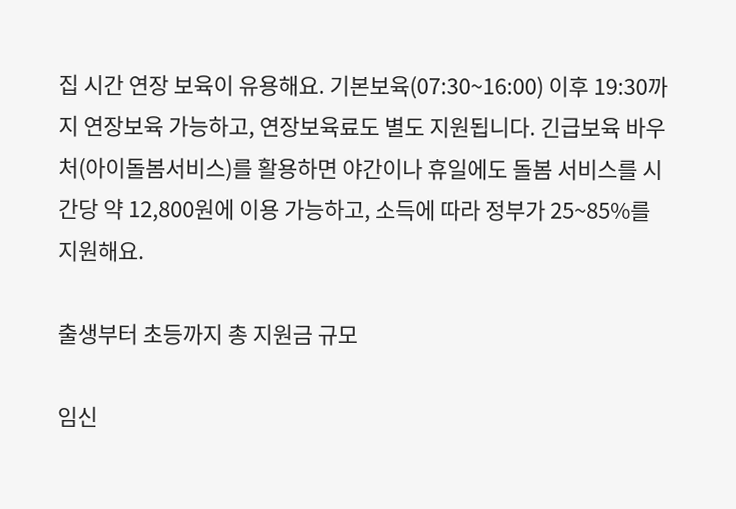집 시간 연장 보육이 유용해요. 기본보육(07:30~16:00) 이후 19:30까지 연장보육 가능하고, 연장보육료도 별도 지원됩니다. 긴급보육 바우처(아이돌봄서비스)를 활용하면 야간이나 휴일에도 돌봄 서비스를 시간당 약 12,800원에 이용 가능하고, 소득에 따라 정부가 25~85%를 지원해요.

출생부터 초등까지 총 지원금 규모

임신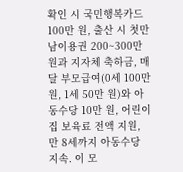확인 시 국민행복카드 100만 원, 출산 시 첫만남이용권 200~300만 원과 지자체 축하금, 매달 부모급여(0세 100만 원, 1세 50만 원)와 아동수당 10만 원, 어린이집 보육료 전액 지원, 만 8세까지 아동수당 지속. 이 모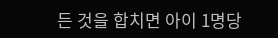든 것을 합치면 아이 1명당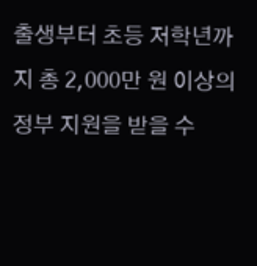출생부터 초등 저학년까지 총 2,000만 원 이상의 정부 지원을 받을 수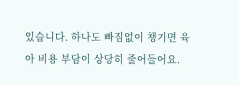있습니다. 하나도 빠짐없이 챙기면 육아 비용 부담이 상당히 줄어들어요.